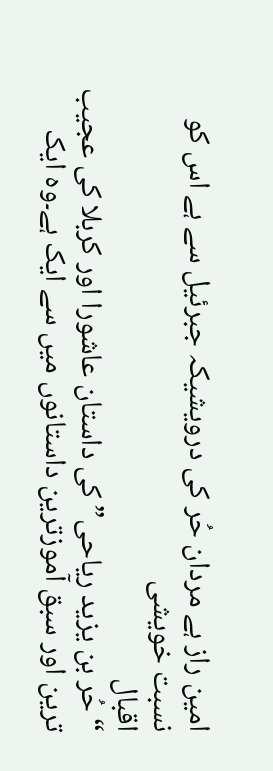امین راز ہے مردان حُر کی درویشیکہ جبرئیل سے ہے اس کو نسبت خویشی
اقبال
“حُر بن یزید ریاحی” کی داستان عاشورا اور کربلا کی عجیب ترین اور سبق آموزترین داستانوں میں سے ایک ہے۔وہ ایک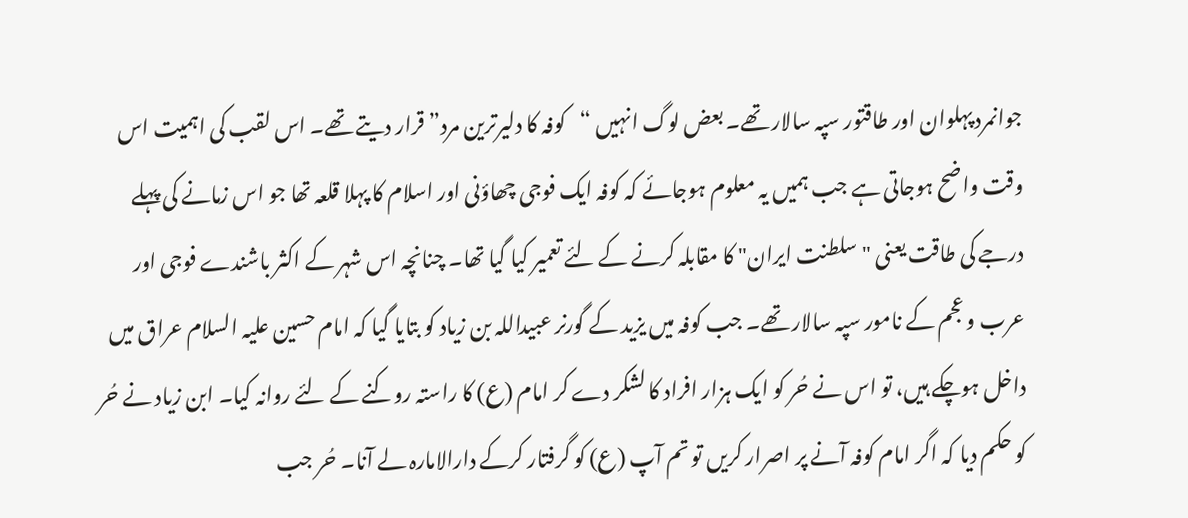جوانمرد پہلوان اور طاقتور سپہ سالار تھے۔ بعض لوگ انہیں “کوفہ کا دلیرترین مرد” قرار دیتے تھے۔ اس لقب کی اہمیت اس وقت واضح ہوجاتی ہے جب ہمیں یہ معلوم ہوجائے کہ کوفہ ایک فوجی چھاؤنی اور اسلام کا پہلا قلعہ تھا جو اس زمانے کی پہلے درجے کی طاقت یعنی "سلطنت ایران" کا مقابلہ کرنے کے لئے تعمیر کیا گیا تھا۔ چنانچہ اس شہر کے اکثر باشندے فوجی اور عرب و عجم کے نامور سپہ سالار تھے۔ جب کوفہ میں یزید کے گورنر عبیداللہ بن زیاد کو بتایا گیا کہ امام حسین علیہ السلام عراق میں داخل ہوچکے ہیں، تو اس نے حُر کو ایک ہزار افراد کا لشکر دے کر امام (ع) کا راستہ روکنے کے لئے روانہ کیا۔ ابن زیاد نے حُر کو حکم دیا کہ اگر امام کوفہ آنے پر اصرار کریں تو تم آپ (ع) کو گرفتار کرکے دارالامارہ لے آنا۔ حُر جب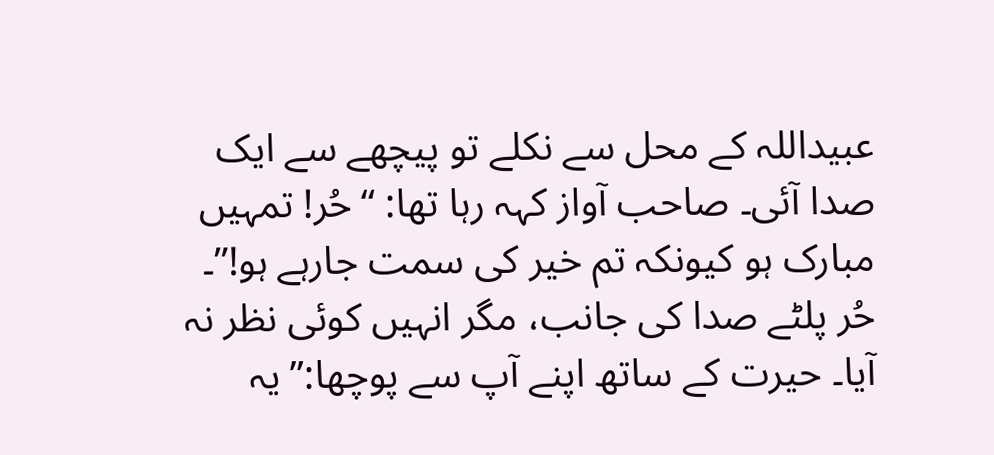عبیداللہ کے محل سے نکلے تو پیچھے سے ایک صدا آئی۔ صاحب آواز کہہ رہا تھا: “حُر! تمہیں مبارک ہو کیونکہ تم خیر کی سمت جارہے ہو!”۔ حُر پلٹے صدا کی جانب، مگر انہیں کوئی نظر نہ آیا۔ حیرت کے ساتھ اپنے آپ سے پوچھا:” یہ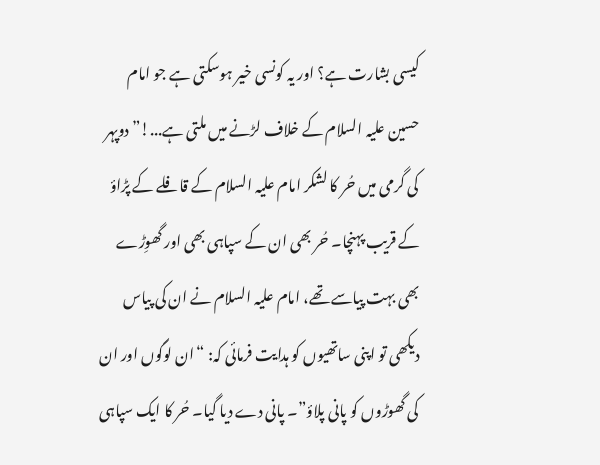کیسی بشارت ہے؟ اور یہ کونسی خیر ہوسکتی ہے جو امام حسین علیہ السلام کے خلاف لڑنے میں ملتی ہے...!” دوپہر کی گرمی میں حُر کا لشکر امام علیہ السلام کے قافلے کے پڑاؤ کے قریب پہنچا۔ حُر بھی ان کے سپاہی بھی اور گھوِڑے بھی بہت پیاسے تھے، امام علیہ السلام نے ان کی پیاس دیکھی تو اپنی ساتھیوں کو ہدایت فرمائی کہ: “ان لوگوں اور ان کی گھوڑوں کو پانی پلاؤ”۔ پانی دے دیا گیا۔ حُر کا ایک سپاہی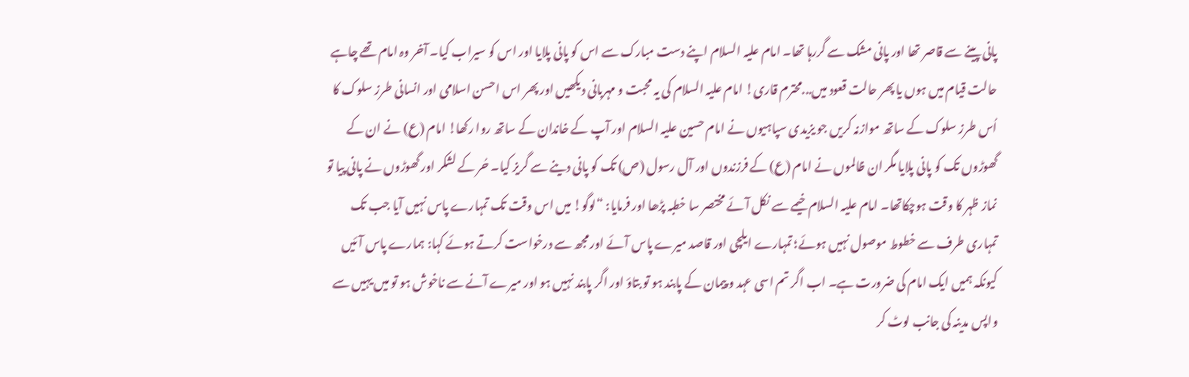پانی پینے سے قاصر تھا اور پانی مشک سے گررہا تھا۔ امام علیہ السلام اپنے دست مبارک سے اس کو پانی پلایا اور اس کو سیراب کیا۔ آخر وہ امام تھے چاہے حالت قیام میں ہوں یا پھر حالت قعود میں...محترم قاری! امام علیہ السلام کی یہ محبت و مہربانی دیکھیں اور پھر اس احسن اسلامی اور انسانی طرز سلوک کا اُس طرز سلوک کے ساتھ موازنہ کریں جو یزیدی سپاہیوں نے امام حسین علیہ السلام اور آپ کے خاندان کے ساتھ روا رکھا! امام (ع) نے ان کے گھوڑوں تک کو پانی پلایا مگر ان ظالموں نے امام (ع) کے فرزندوں اور آل رسول (ص) تک کو پانی دینے سے گریز کیا۔ حُر کے لشکر اور گھوڑوں نے پانی پیا تو نماز ظہر کا وقت ہوچکاتھا۔ امام علیہ السلام خیمے سے نکل آئے مختصر سا خطبہ پڑھا اور فرمایا: “لوگو! میں اس وقت تک تمہارے پاس نہیں آیا جب تک تمہاری طرف سے خطوط موصول نہیں ہوئے؛ تمہارے ایلچی اور قاصد میرے پاس آئے اور مجھ سے درخواست کرتے ہوئے کہا: ہمارے پاس آئیں کیونکہ ہمیں ایک امام کی ضرورت ہے۔ اب اگر تم اسی عہد و پیمان کے پابند ہو تو بتاؤ اور اگر پابند نہیں ہو اور میرے آنے سے ناخوش ہو تو میں یہیں سے واپس مدینہ کی جانب لوٹ کر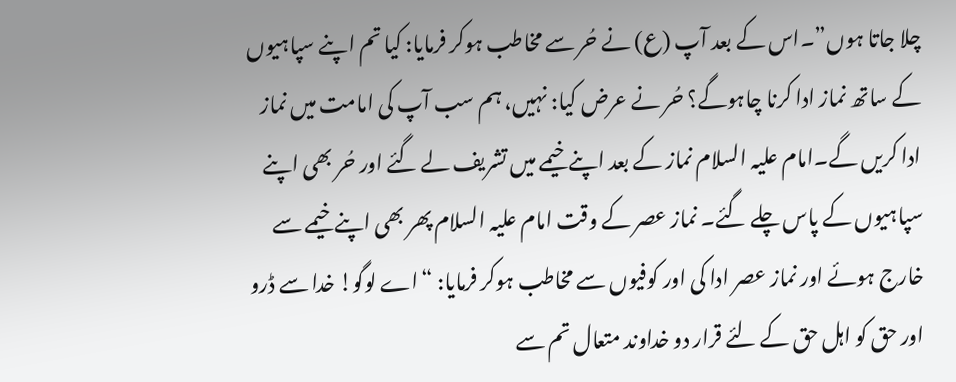چلا جاتا ہوں”۔اس کے بعد آپ (ع) نے حُر سے مخاطب ہوکر فرمایا: کیا تم اپنے سپاہیوں کے ساتھ نماز ادا کرنا چاہوگے؟ حُر نے عرض کیا: نہیں، ہم سب آپ کی امامت میں نماز ادا کریں گے۔امام علیہ السلام نماز کے بعد اپنے خیمے میں تشریف لے گئے اور حُر بھی اپنے سپاہیوں کے پاس چلے گئے۔ نماز عصر کے وقت امام علیہ السلام پھر بھی اپنے خیمے سے خارج ہوئے اور نماز عصر ادا کی اور کوفیوں سے مخاطب ہوکر فرمایا: “اے لوگو! خدا سے ڈرو اور حق کو اہل حق کے لئے قرار دو خداوند متعال تم سے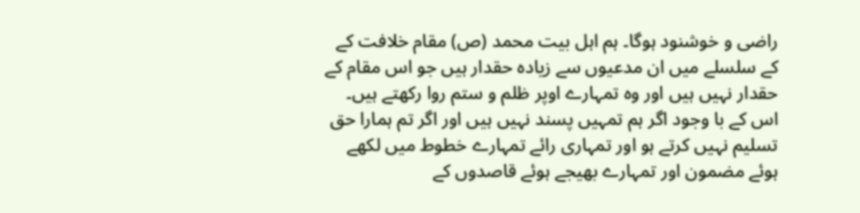راضی و خوشنود ہوگا۔ ہم اہل بیت محمد (ص) مقام خلافت کے کے سلسلے میں ان مدعیوں سے زیادہ حقدار ہیں جو اس مقام کے حقدار نہیں ہیں اور وہ تمہارے اوپر ظلم و ستم روا رکھتے ہیں۔ اس کے با وجود اگر ہم تمہیں پسند نہیں ہیں اور اگر تم ہمارا حق تسلیم نہیں کرتے ہو اور تمہاری رائے تمہارے خطوط میں لکھے ہوئے مضمون اور تمہارے بھیجے ہوئے قاصدوں کے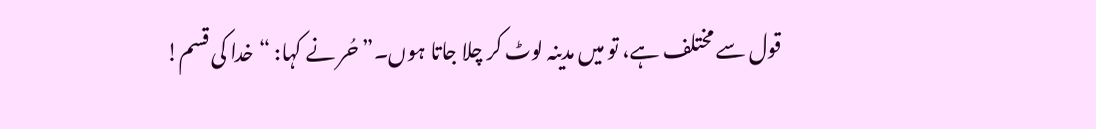قول سے مختلف ہے، تو میں مدینہ لوٹ کر چلا جاتا ہوں۔”حُر نے کہا: “خدا کی قسم!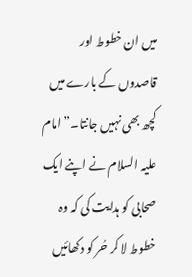میں ان خطوط اور قاصدوں کے بارے میں کچھ بھی نہیں جانتا۔” امام علیہ السلام نے اپنے ایک صحابی کو ہدایت کی کہ وہ خطوط لا کر حُر کو دکھائیں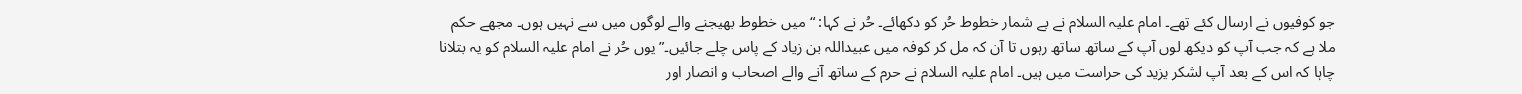جو کوفیوں نے ارسال کئے تھے۔ امام علیہ السلام نے بے شمار خطوط حُر کو دکھائے۔ حُر نے کہا: “میں خطوط بھیجنے والے لوگوں میں سے نہیں ہوں۔ مجھے حکم ملا ہے کہ جب آپ کو دیکھ لوں آپ کے ساتھ ساتھ رہوں تا آن کہ مل کر کوفہ میں عبیداللہ بن زیاد کے پاس چلے جائیں۔” یوں حُر نے امام علیہ السلام کو یہ بتلانا چاہا کہ اس کے بعد آپ لشکر یزید کی حراست میں ہیں۔ امام علیہ السلام نے حرم کے ساتھ آنے والے اصحاب و انصار اور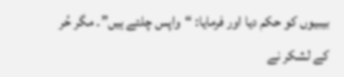بیبیوں کو حکم دیا اور فرمایا: “واپس چلتے ہیں”۔ مگر حُر کے لشکر نے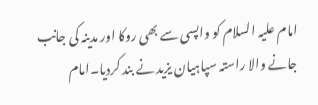امام علیہ السلام کو واپسی سے بھی روکا اور مدینہ کی جانب جانے والا راستہ سپاہیان یزید نے بند کردیا۔امام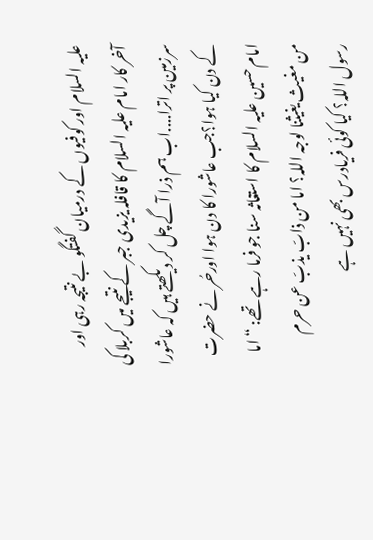علیہ السلام اور کوفیوں کے درمیان گفتگو بے نتیجہ رہی اور آخر کار امام علیہ السلام کا قافلہ یزیدی جبر کے نتیجے میں کربلا کی سرزمین پر اترا....اب ہم ذرا آگے چل کر دیکھتے ہیں کہ عاشورا کے دن کیا ہوا؟جب عاشورا کا دن ہوا اورحُر نے حضرت امام حسین علیہ السلام کا استغاثہ سنا جو فرما رہے تھے: “اما من مغیث یغیثنا لوجہ اللہ؟ اما من ذابّ یذبّ عن حرم رسول اللہ؟ کیا کوئی فریادرس بھی نہیں ہے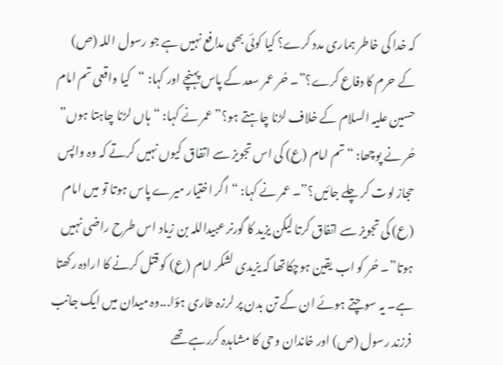کہ خدا کی خاطر ہماری مدد کرے؟ کیا کوئی بھی مدافع نہیں ہے جو رسول اللہ (ص) کے حرم کا دفاع کرے؟”۔ حُر عمر سعد کے پاس پہنچے اور کہا: “کیا واقعی تم امام حسین علیہ السلام کے خلاف لڑنا چاہتے ہو؟” عمر نے کہا: “ہاں لڑنا چاہتا ہوں” حُر نے پوچھا: “تم امام (ع) کی اس تجویز سے اتفاق کیوں نہیں کرتے کہ وہ واپس حجاز لوت کر چلے جائیں؟”۔ عمر نے کہا: “اگر اختیار میرے پاس ہوتا تو میں امام (ع) کی تجویز سے اتفاق کرتا لیکن یزید کا گورنر عبیداللہ بن زیاد اس طرح راضی نہیں ہوتا”۔ حُر کو اب یقین ہوچکاتھا کہ یزیدی لشکر امام (ع) کو قتل کرنے کا ارادہ رکھتا ہے۔ یہ سوچتے ہوئے ان کے تن بدن پر لرزہ طاری ہؤا...وہ میدان میں ایک جانب فرزند رسول (ص) اور خاندان وحی کا مشاہدہ کررہے تھے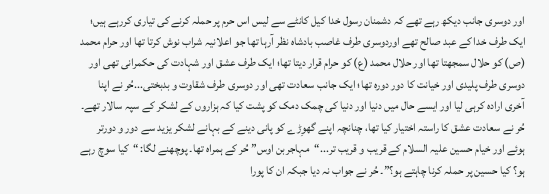اور دوسری جانب دیکھ رہے تھے کہ دشمنان رسول خدا کیل کانٹے سے لیس اس حرم پر حملہ کرنے کی تیاری کررہے ہیں؛ ایک طرف خدا کے عبد صالح تھے اوردوسری طرف غاصب بادشاہ نظر آرہا تھا جو اعلانیہ شراب نوش کرتا تھا اور حرام محمد (ص) کو حلال سمجھتا تھا اور حلال محمد (ع) کو حرام قرار دیتا تھا؛ ایک طرف عشق اور شہادت کی حکمرانی تھی اور دوسری طرف پلیدی اور خیانت کا دور دوره تها؛ ایک جانب سعادت تھی اور دوسری طرف شقاوت و بدبختی...حُر نے اپنا آخری ارادہ کرہی لیا اور ایسے حال میں دنیا اور دنیا کی چمک دمک کو پشت کیا کہ ہزاروں کے لشکر کے سپہ سالار تھے۔ حُر نے سعادت عشق کا راستہ اختیار کیا تھا، چنانچہ اپنے گھوِڑے کو پانی دینے کے بہانے لشکر یزید سے دور و دورتر ہوئے اور خیام حسین علیہ السلام کے قریب و قریب تر...“مہاجربن اوس” حُر کے ہمراہ تھا۔ پوچھنے لگا: “کیا سوچ رہے ہو؟ کیا حسین پر حملہ کرنا چاہتے ہو؟”۔ حُر نے جواب نہ دیا جبکہ ان کا پورا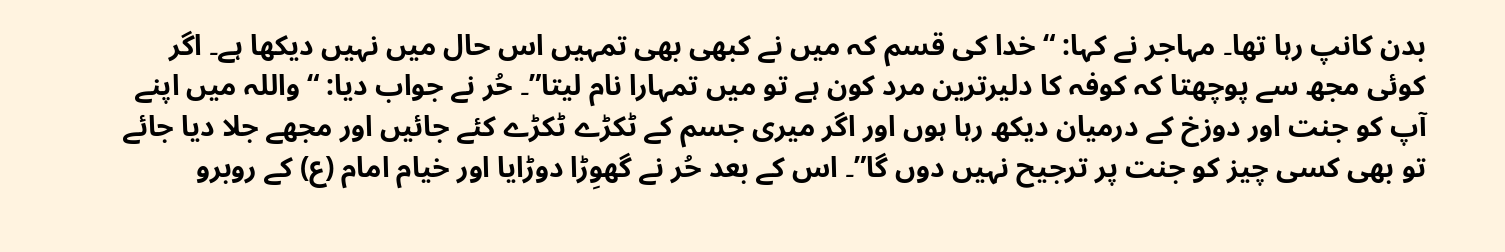بدن کانپ رہا تھا۔ مہاجر نے کہا: “خدا کی قسم کہ میں نے کبھی بھی تمہیں اس حال میں نہیں دیکھا ہے۔ اگر کوئی مجھ سے پوچھتا کہ کوفہ کا دلیرترین مرد کون ہے تو میں تمہارا نام لیتا”۔ حُر نے جواب دیا: “واللہ میں اپنے آپ کو جنت اور دوزخ کے درمیان دیکھ رہا ہوں اور اگر میری جسم کے ٹکڑے ٹکڑے کئے جائیں اور مجھے جلا دیا جائے تو بھی کسی چیز کو جنت پر ترجیح نہیں دوں گا”۔ اس کے بعد حُر نے گھوِڑا دوڑایا اور خیام امام (ع) کے روبرو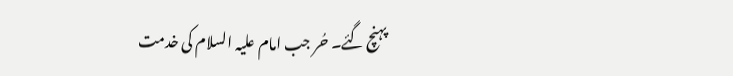پہنچ گئے۔ حُر جب امام علیہ السلام کی خدمت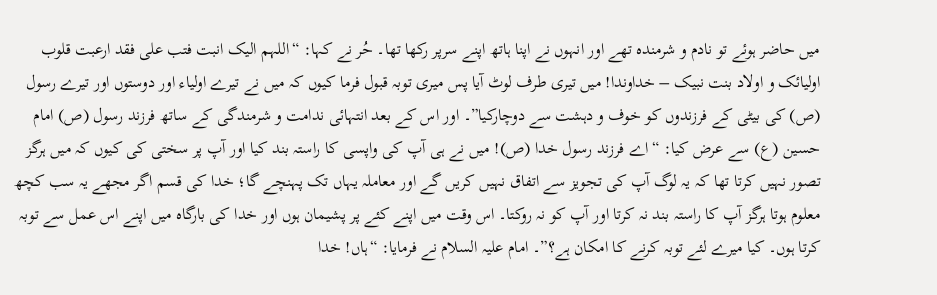میں حاضر ہوئے تو نادم و شرمندہ تھے اور انہوں نے اپنا ہاتھ اپنے سرپر رکھا تھا۔ حُر نے کہا: “اللہم الیک انبت فتب علی فقد ارعبت قلوب اولیائک و اولاد بنت نبیک – خداوندا! میں تیری طرف لوٹ آیا پس میری توبہ قبول فرما کیوں کہ میں نے تیرے اولیاء اور دوستوں اور تیرے رسول (ص) کی بیٹی کے فرزندوں کو خوف و دہشت سے دوچارکیا”۔ اور اس کے بعد انتہائی ندامت و شرمندگی کے ساتھ فرزند رسول (ص) امام حسین (ع) سے عرض کیا: “اے فرزند رسول خدا (ص)! میں نے ہی آپ کی واپسی کا راستہ بند کیا اور آپ پر سختی کی کیوں کہ میں ہرگز تصور نہیں کرتا تھا کہ یہ لوگ آپ کی تجویز سے اتفاق نہیں کریں گے اور معاملہ یہاں تک پہنچے گا؛ خدا کی قسم اگر مجھے یہ سب کچھ معلوم ہوتا ہرگز آپ کا راستہ بند نہ کرتا اور آپ کو نہ روکتا۔ اس وقت میں اپنے کئے پر پشیمان ہوں اور خدا کی بارگاہ میں اپنے اس عمل سے توبہ کرتا ہوں۔ کیا میرے لئے توبہ کرنے کا امکان ہے؟”۔ امام علیہ السلام نے فرمایا: “ہاں! خدا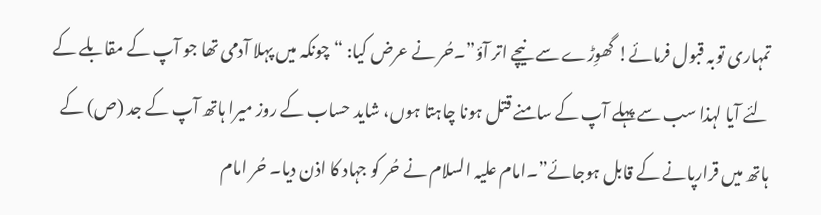تمہاری توبہ قبول فرمائے! گھوِڑے سے نیچے اتر آؤ”۔حُر نے عرض کیا: “چونکہ میں پہلا آدمی تھا جو آپ کے مقابلے کے لئے آیا لہذا سب سے پہلے آپ کے سامنے قتل ہونا چاہتا ہوں، شاید حساب کے روز میرا ہاتھ آپ کے جد (ص) کے ہاتھ میں قرارپانے کے قابل ہوجائے”۔امام علیہ السلام نے حُر کو جہاد کا اذن دیا۔ حُر امام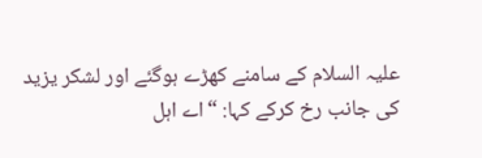علیہ السلام کے سامنے کھڑے ہوگئے اور لشکر یزید کی جانب رخ کرکے کہا: “اے اہل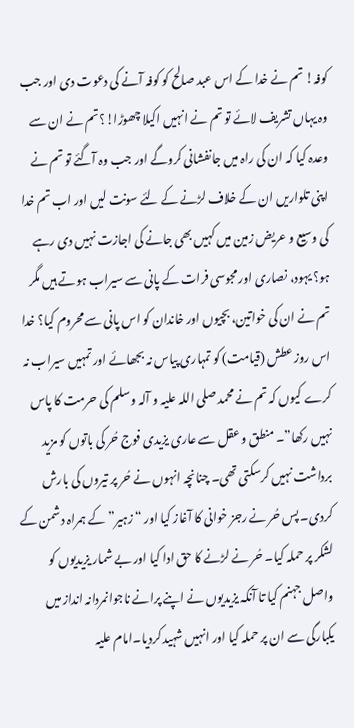کوفہ! تم نے خدا کے اس عبد صالح کو کوفہ آنے کی دعوت دی اور جب وہ یہاں تشریف لائے تو تم نے انہیں اکیلا چھوڑا!؟ تم نے ان سے وعدہ کیا کہ ان کی راہ میں جانفشانی کروگے اور جب وہ آگئے تو تم نے اپنی تلواریں ان کے خلاف لڑنے کے لئے سونت لیں اور اب تم خدا کی وسیع و عریض زمین میں کہیں بھی جانے کی اجازت نہیں دی رہے ہو؟ یہود، نصاری اور مجوسی فرات کے پانی سے سیراب ہوتے ہیں مگر تم نے ان کی خواتین، بچیوں اور خاندان کو اس پانی سے محروم کیا؟ خدا اس روز عطش (قیامت) کو تمہاری پیاس نہ بجھائے اور تمہیں سیراب نہ کرے کیوں کہ تم نے محمد صلی اللہ علیہ و آلہ وسلم کی حرمت کا پاس نہیں رکھا”۔ منطق و عقل سے عاری یزیدی فوج حُر کی باتوں کو مزید برداشت نہیں کرسکتی تھی۔ چنانچہ انہوں نے حُر پر تیروں کی بارش کردی۔ پس حُر نے رجز خوانی کا آغاز کیا اور “زہیر” کے ہمراہ دشمن کے لشکر پر حملہ کیا۔ حُر نے لڑنے کا حق ادا کیا اور بے شمار یزیدیوں کو واصل جہنم کیا تا آنکہ یزیدیوں نے اپنے پرانے ناجوانمردانہ انداز میں یکبارگی سے ان پر حملہ کیا اور انہیں شہید کردیا۔امام علیہ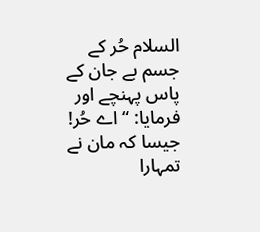السلام حُر کے جسم بے جان کے پاس پہنچے اور فرمایا: “اے حُر! جیسا کہ مان نے تمہارا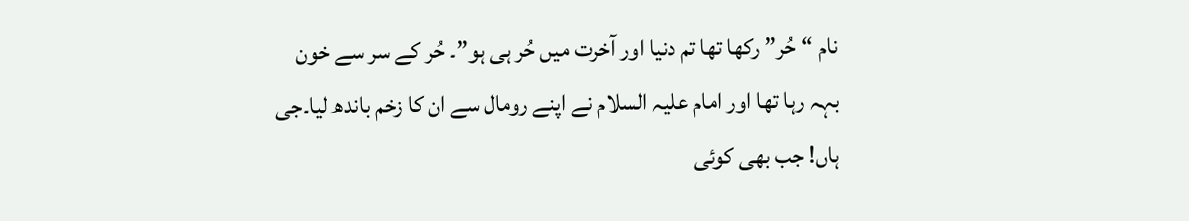نام “حُر” رکھا تھا تم دنیا اور آخرت میں حُر ہی ہو”۔ حُر کے سر سے خون بہہ رہا تھا اور امام علیہ السلام نے اپنے رومال سے ان کا زخم باندھ لیا۔جی ہاں! جب بھی کوئی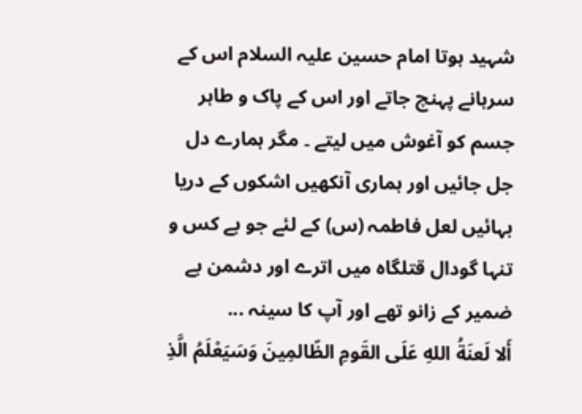شہید ہوتا امام حسین علیہ السلام اس کے سرہانے پہنچ جاتے اور اس کے پاک و طاہر جسم کو آغوش میں لیتے ۔ مگر ہمارے دل جل جائیں اور ہماری آنکھیں اشکوں کے دریا بہائیں لعل فاطمہ (س) کے لئے جو بے کس و تنہا گودال قتلگاہ میں اترے اور دشمن بے ضمیر کے زانو تھے اور آپ کا سینہ ...
أَلا لَعنَةُ اللهِ عَلَی القَومِ الظّالمِینَ وَسَيَعْلَمُ الَّذِ